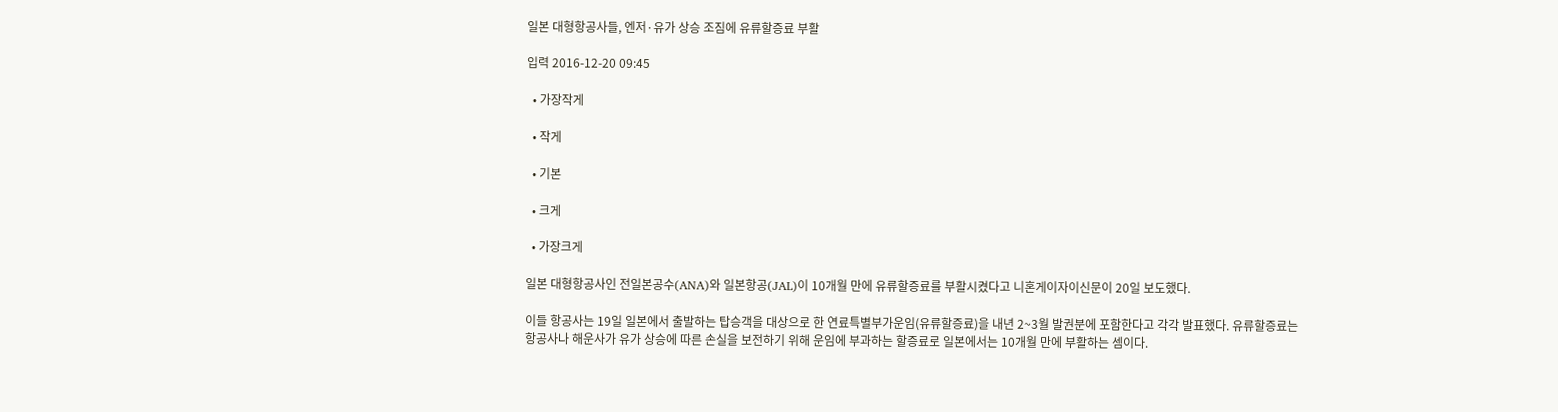일본 대형항공사들, 엔저·유가 상승 조짐에 유류할증료 부활

입력 2016-12-20 09:45

  • 가장작게

  • 작게

  • 기본

  • 크게

  • 가장크게

일본 대형항공사인 전일본공수(ANA)와 일본항공(JAL)이 10개월 만에 유류할증료를 부활시켰다고 니혼게이자이신문이 20일 보도했다.

이들 항공사는 19일 일본에서 출발하는 탑승객을 대상으로 한 연료특별부가운임(유류할증료)을 내년 2~3월 발권분에 포함한다고 각각 발표했다. 유류할증료는 항공사나 해운사가 유가 상승에 따른 손실을 보전하기 위해 운임에 부과하는 할증료로 일본에서는 10개월 만에 부활하는 셈이다.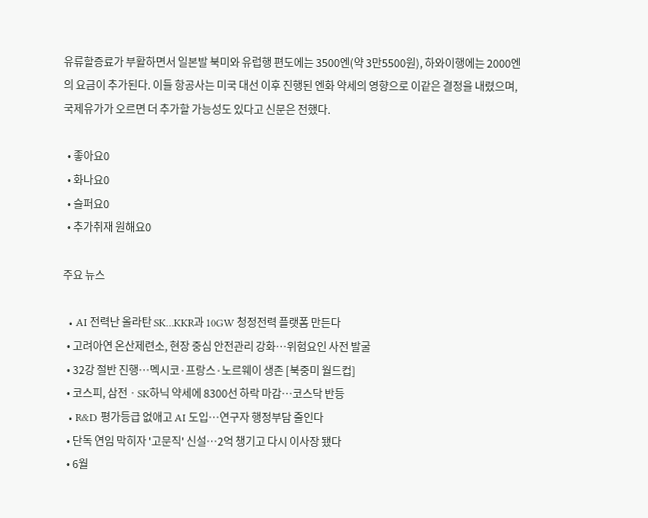유류할증료가 부활하면서 일본발 북미와 유럽행 편도에는 3500엔(약 3만5500원), 하와이행에는 2000엔의 요금이 추가된다. 이들 항공사는 미국 대선 이후 진행된 엔화 약세의 영향으로 이같은 결정을 내렸으며, 국제유가가 오르면 더 추가할 가능성도 있다고 신문은 전했다.

  • 좋아요0
  • 화나요0
  • 슬퍼요0
  • 추가취재 원해요0

주요 뉴스

  • AI 전력난 올라탄 SK…KKR과 10GW 청정전력 플랫폼 만든다
  • 고려아연 온산제련소, 현장 중심 안전관리 강화…위험요인 사전 발굴
  • 32강 절반 진행…멕시코·프랑스·노르웨이 생존 [북중미 월드컵]
  • 코스피, 삼전ㆍSK하닉 약세에 8300선 하락 마감⋯코스닥 반등
  • R&D 평가등급 없애고 AI 도입…연구자 행정부담 줄인다
  • 단독 연임 막히자 '고문직' 신설⋯2억 챙기고 다시 이사장 됐다
  • 6월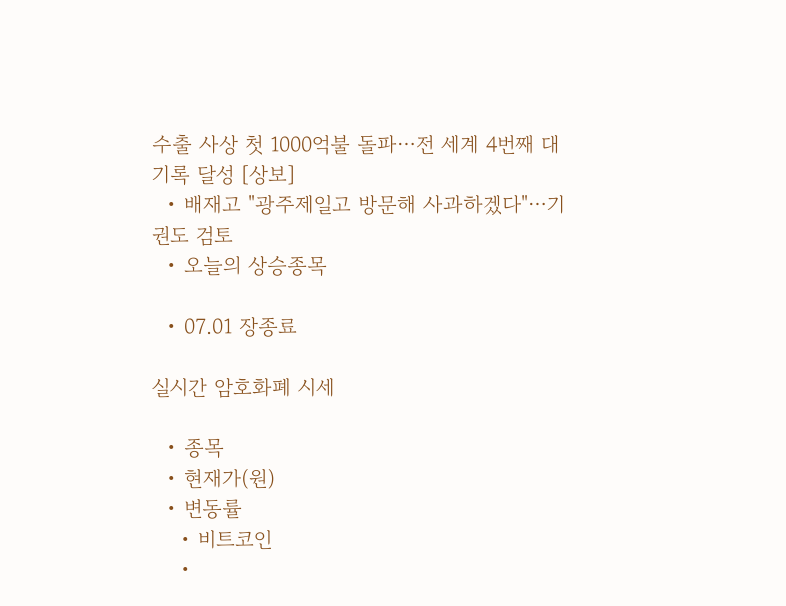수출 사상 첫 1000억불 돌파⋯전 세계 4번째 대기록 달성 [상보]
  • 배재고 "광주제일고 방문해 사과하겠다"⋯기권도 검토
  • 오늘의 상승종목

  • 07.01 장종료

실시간 암호화폐 시세

  • 종목
  • 현재가(원)
  • 변동률
    • 비트코인
    •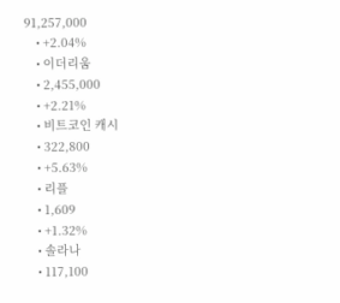91,257,000
    • +2.04%
    • 이더리움
    • 2,455,000
    • +2.21%
    • 비트코인 캐시
    • 322,800
    • +5.63%
    • 리플
    • 1,609
    • +1.32%
    • 솔라나
    • 117,100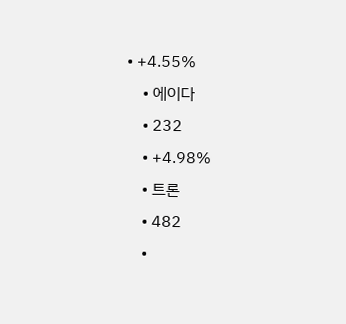• +4.55%
    • 에이다
    • 232
    • +4.98%
    • 트론
    • 482
    •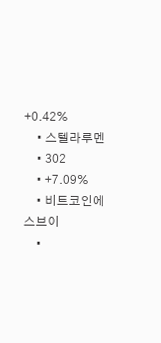+0.42%
    • 스텔라루멘
    • 302
    • +7.09%
    • 비트코인에스브이
    •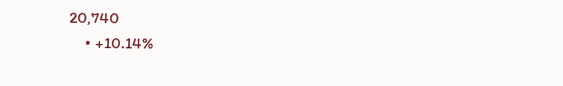20,740
    • +10.14%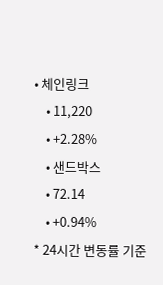• 체인링크
    • 11,220
    • +2.28%
    • 샌드박스
    • 72.14
    • +0.94%
* 24시간 변동률 기준